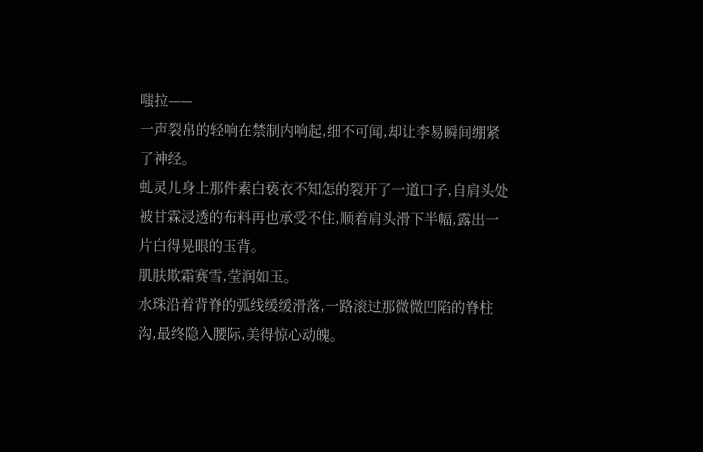嗤拉——
一声裂帛的轻响在禁制内响起,细不可闻,却让李易瞬间绷紧了神经。
虬灵儿身上那件素白亵衣不知怎的裂开了一道口子,自肩头处被甘霖浸透的布料再也承受不住,顺着肩头滑下半幅,露出一片白得晃眼的玉背。
肌肤欺霜赛雪,莹润如玉。
水珠沿着背脊的弧线缓缓滑落,一路滚过那微微凹陷的脊柱沟,最终隐入腰际,美得惊心动魄。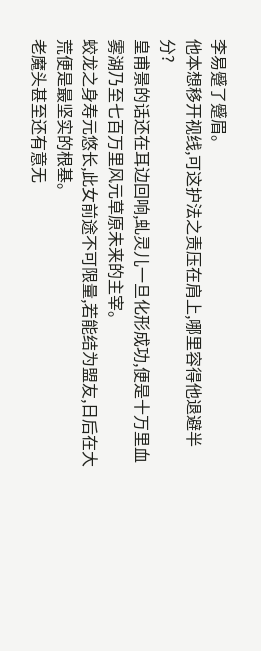李易蹙了蹙眉。
他本想移开视线,可这护法之责压在肩上,哪里容得他退避半分?
皇甫景的话还在耳边回响,虬灵儿一旦化形成功,便是十万里血雾湖乃至七百万里风元草原未来的主宰。
蛟龙之身寿元悠长,此女前途不可限量,若能结为盟友,日后在大荒便是最坚实的根基。
老魔头甚至还有意无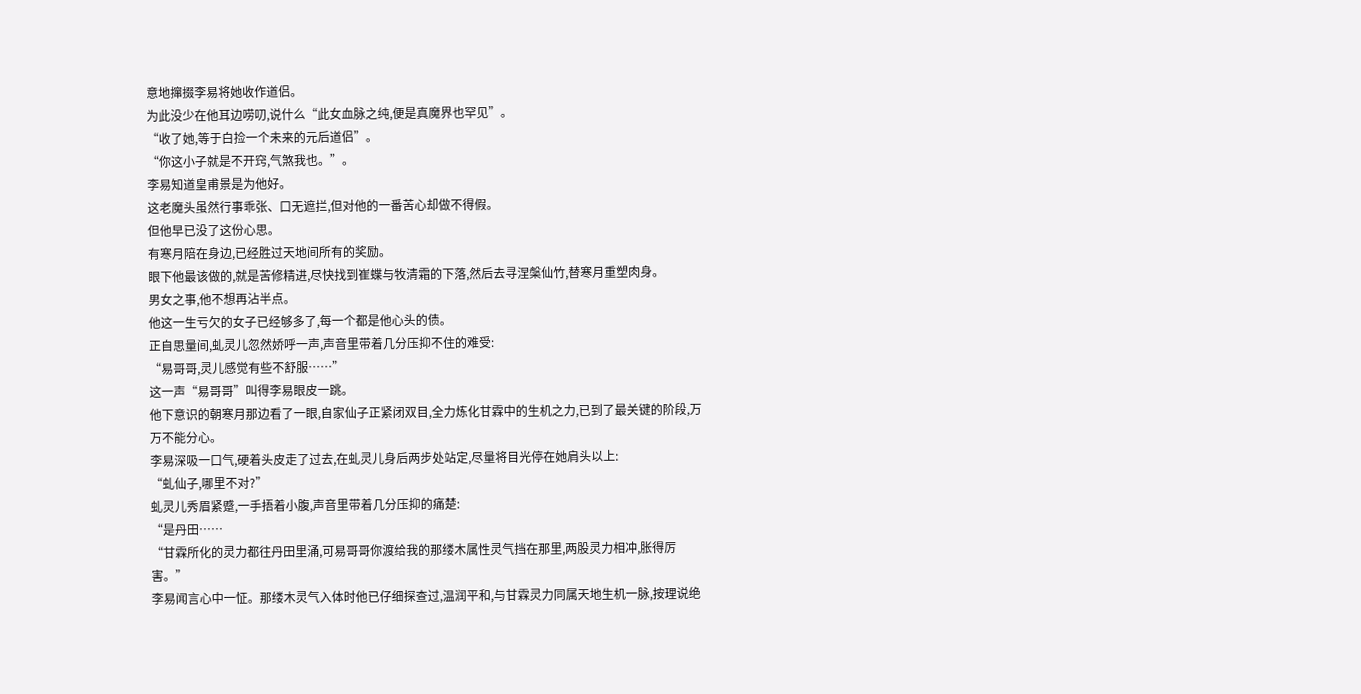意地撺掇李易将她收作道侣。
为此没少在他耳边唠叨,说什么“此女血脉之纯,便是真魔界也罕见”。
“收了她,等于白捡一个未来的元后道侣”。
“你这小子就是不开窍,气煞我也。”。
李易知道皇甫景是为他好。
这老魔头虽然行事乖张、口无遮拦,但对他的一番苦心却做不得假。
但他早已没了这份心思。
有寒月陪在身边,已经胜过天地间所有的奖励。
眼下他最该做的,就是苦修精进,尽快找到崔蝶与牧清霜的下落,然后去寻涅槃仙竹,替寒月重塑肉身。
男女之事,他不想再沾半点。
他这一生亏欠的女子已经够多了,每一个都是他心头的债。
正自思量间,虬灵儿忽然娇呼一声,声音里带着几分压抑不住的难受:
“易哥哥,灵儿感觉有些不舒服……”
这一声“易哥哥”叫得李易眼皮一跳。
他下意识的朝寒月那边看了一眼,自家仙子正紧闭双目,全力炼化甘霖中的生机之力,已到了最关键的阶段,万万不能分心。
李易深吸一口气,硬着头皮走了过去,在虬灵儿身后两步处站定,尽量将目光停在她肩头以上:
“虬仙子,哪里不对?”
虬灵儿秀眉紧蹙,一手捂着小腹,声音里带着几分压抑的痛楚:
“是丹田……
“甘霖所化的灵力都往丹田里涌,可易哥哥你渡给我的那缕木属性灵气挡在那里,两股灵力相冲,胀得厉害。”
李易闻言心中一怔。那缕木灵气入体时他已仔细探查过,温润平和,与甘霖灵力同属天地生机一脉,按理说绝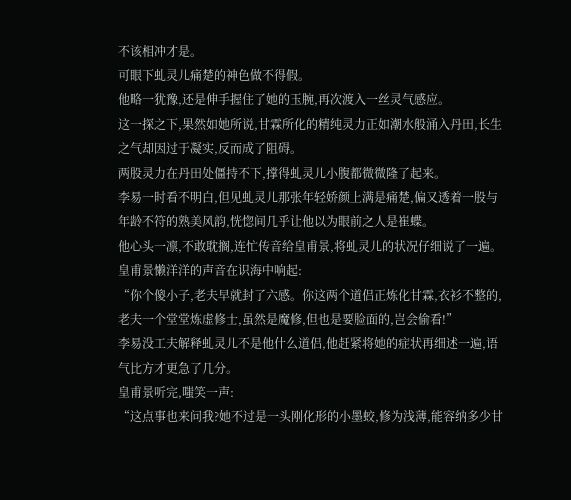不该相冲才是。
可眼下虬灵儿痛楚的神色做不得假。
他略一犹豫,还是伸手握住了她的玉腕,再次渡入一丝灵气感应。
这一探之下,果然如她所说,甘霖所化的精纯灵力正如潮水般涌入丹田,长生之气却因过于凝实,反而成了阻碍。
两股灵力在丹田处僵持不下,撑得虬灵儿小腹都微微隆了起来。
李易一时看不明白,但见虬灵儿那张年轻娇颜上满是痛楚,偏又透着一股与年龄不符的熟美风韵,恍惚间几乎让他以为眼前之人是崔蝶。
他心头一凛,不敢耽搁,连忙传音给皇甫景,将虬灵儿的状况仔细说了一遍。
皇甫景懒洋洋的声音在识海中响起:
“你个傻小子,老夫早就封了六感。你这两个道侣正炼化甘霖,衣衫不整的,老夫一个堂堂炼虚修士,虽然是魔修,但也是要脸面的,岂会偷看!”
李易没工夫解释虬灵儿不是他什么道侣,他赶紧将她的症状再细述一遍,语气比方才更急了几分。
皇甫景听完,嗤笑一声:
“这点事也来问我?她不过是一头刚化形的小墨蛟,修为浅薄,能容纳多少甘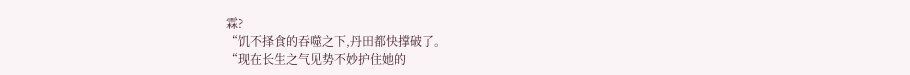霖?
“饥不择食的吞噬之下,丹田都快撑破了。
“现在长生之气见势不妙护住她的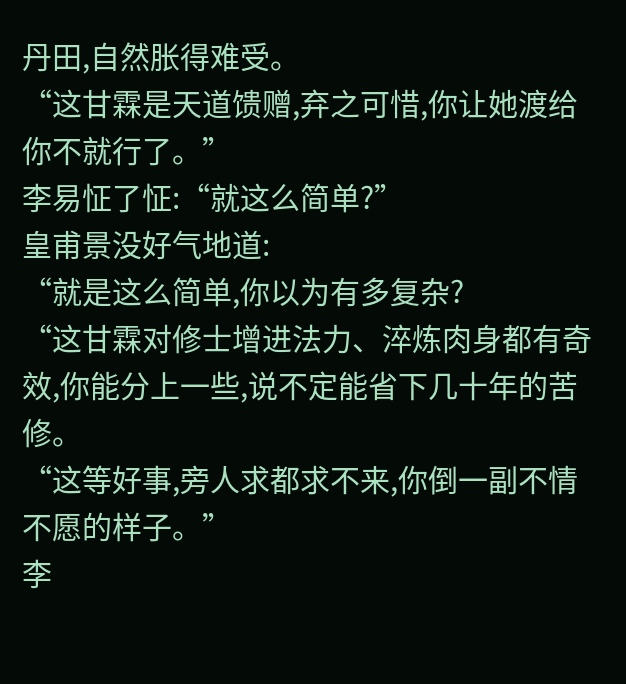丹田,自然胀得难受。
“这甘霖是天道馈赠,弃之可惜,你让她渡给你不就行了。”
李易怔了怔:“就这么简单?”
皇甫景没好气地道:
“就是这么简单,你以为有多复杂?
“这甘霖对修士增进法力、淬炼肉身都有奇效,你能分上一些,说不定能省下几十年的苦修。
“这等好事,旁人求都求不来,你倒一副不情不愿的样子。”
李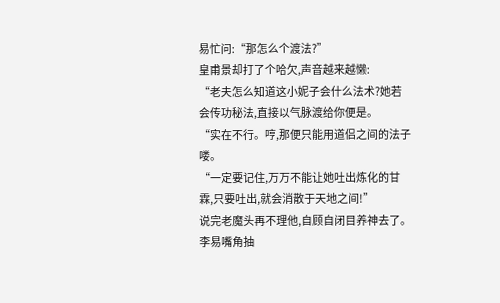易忙问:“那怎么个渡法?”
皇甫景却打了个哈欠,声音越来越懒:
“老夫怎么知道这小妮子会什么法术?她若会传功秘法,直接以气脉渡给你便是。
“实在不行。哼,那便只能用道侣之间的法子喽。
“一定要记住,万万不能让她吐出炼化的甘霖,只要吐出,就会消散于天地之间!”
说完老魔头再不理他,自顾自闭目养神去了。
李易嘴角抽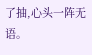了抽,心头一阵无语。